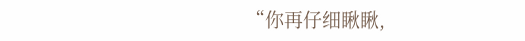“你再仔细瞅瞅,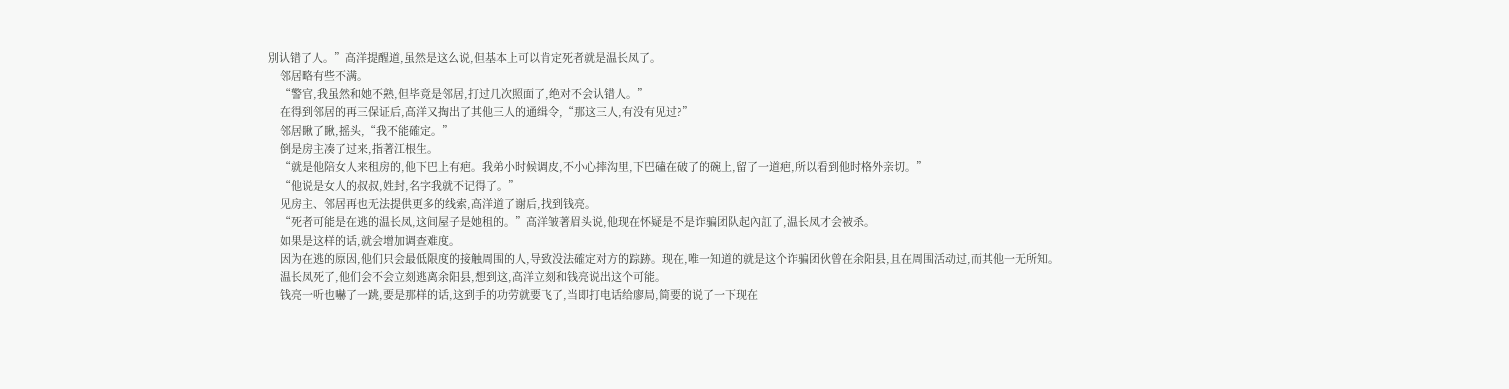別认错了人。”高洋提醒道,虽然是这么说,但基本上可以肯定死者就是温长凤了。
    邻居略有些不满。
    “警官,我虽然和她不熟,但毕竟是邻居,打过几次照面了,绝对不会认错人。”
    在得到邻居的再三保证后,高洋又掏出了其他三人的通缉令,“那这三人,有没有见过?”
    邻居瞅了瞅,摇头,“我不能確定。”
    倒是房主凑了过来,指著江根生。
    “就是他陪女人来租房的,他下巴上有疤。我弟小时候调皮,不小心摔沟里,下巴磕在破了的碗上,留了一道疤,所以看到他时格外亲切。”
    “他说是女人的叔叔,姓封,名字我就不记得了。”
    见房主、邻居再也无法提供更多的线索,高洋道了谢后,找到钱亮。
    “死者可能是在逃的温长凤,这间屋子是她租的。”高洋皱著眉头说,他现在怀疑是不是诈骗团队起內訌了,温长凤才会被杀。
    如果是这样的话,就会增加调查难度。
    因为在逃的原因,他们只会最低限度的接触周围的人,导致没法確定对方的踪跡。现在,唯一知道的就是这个诈骗团伙曾在余阳县,且在周围活动过,而其他一无所知。
    温长凤死了,他们会不会立刻逃离余阳县,想到这,高洋立刻和钱亮说出这个可能。
    钱亮一听也嚇了一跳,要是那样的话,这到手的功劳就要飞了,当即打电话给廖局,简要的说了一下现在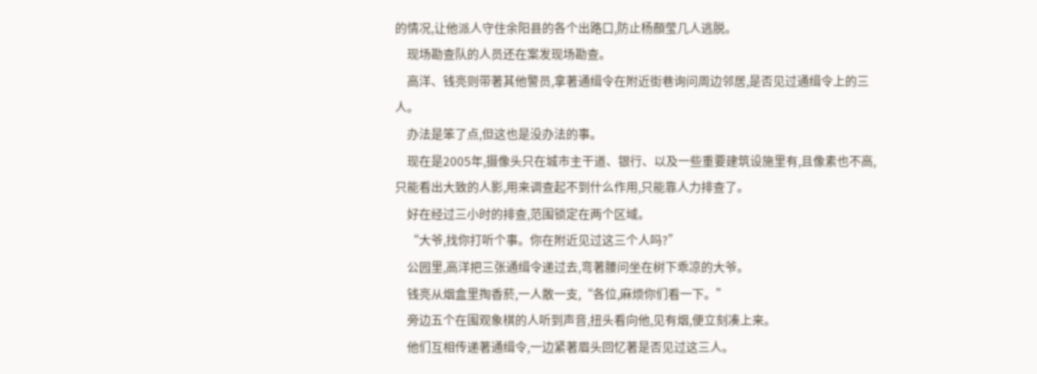的情况,让他派人守住余阳县的各个出路口,防止杨顏莹几人逃脱。
    现场勘查队的人员还在案发现场勘查。
    高洋、钱亮则带著其他警员,拿著通缉令在附近街巷询问周边邻居,是否见过通缉令上的三人。
    办法是笨了点,但这也是没办法的事。
    现在是2005年,摄像头只在城市主干道、银行、以及一些重要建筑设施里有,且像素也不高,只能看出大致的人影,用来调查起不到什么作用,只能靠人力排查了。
    好在经过三小时的排查,范围锁定在两个区域。
    “大爷,找你打听个事。你在附近见过这三个人吗?”
    公园里,高洋把三张通缉令递过去,弯著腰问坐在树下乖凉的大爷。
    钱亮从烟盒里掏香菸,一人散一支,“各位,麻烦你们看一下。”
    旁边五个在围观象棋的人听到声音,扭头看向他,见有烟,便立刻凑上来。
    他们互相传递著通缉令,一边紧著眉头回忆著是否见过这三人。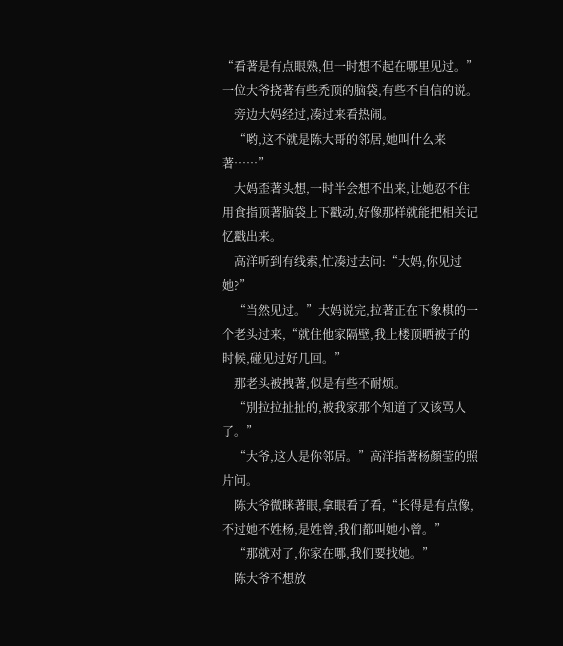“看著是有点眼熟,但一时想不起在哪里见过。”一位大爷挠著有些禿顶的脑袋,有些不自信的说。
    旁边大妈经过,凑过来看热闹。
    “哟,这不就是陈大哥的邻居,她叫什么来著……”
    大妈歪著头想,一时半会想不出来,让她忍不住用食指顶著脑袋上下戳动,好像那样就能把相关记忆戳出来。
    高洋听到有线索,忙凑过去问:“大妈,你见过她?”
    “当然见过。”大妈说完,拉著正在下象棋的一个老头过来,“就住他家隔壁,我上楼顶晒被子的时候,碰见过好几回。”
    那老头被拽著,似是有些不耐烦。
    “別拉拉扯扯的,被我家那个知道了又该骂人了。”
    “大爷,这人是你邻居。”高洋指著杨顏莹的照片问。
    陈大爷微眯著眼,拿眼看了看,“长得是有点像,不过她不姓杨,是姓曾,我们都叫她小曾。”
    “那就对了,你家在哪,我们要找她。”
    陈大爷不想放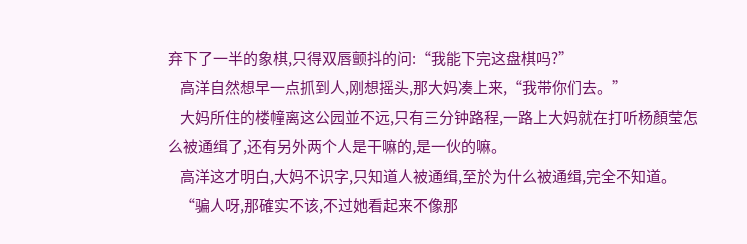弃下了一半的象棋,只得双唇颤抖的问:“我能下完这盘棋吗?”
    高洋自然想早一点抓到人,刚想摇头,那大妈凑上来,“我带你们去。”
    大妈所住的楼幢离这公园並不远,只有三分钟路程,一路上大妈就在打听杨顏莹怎么被通缉了,还有另外两个人是干嘛的,是一伙的嘛。
    高洋这才明白,大妈不识字,只知道人被通缉,至於为什么被通缉,完全不知道。
    “骗人呀,那確实不该,不过她看起来不像那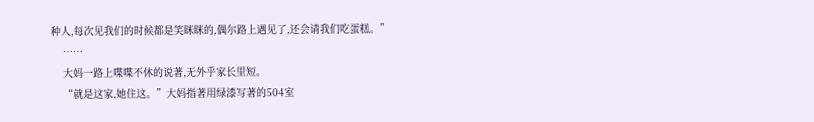种人,每次见我们的时候都是笑眯眯的,偶尔路上遇见了,还会请我们吃蛋糕。”
    ……
    大妈一路上喋喋不休的说著,无外乎家长里短。
    “就是这家,她住这。”大妈指著用绿漆写著的504室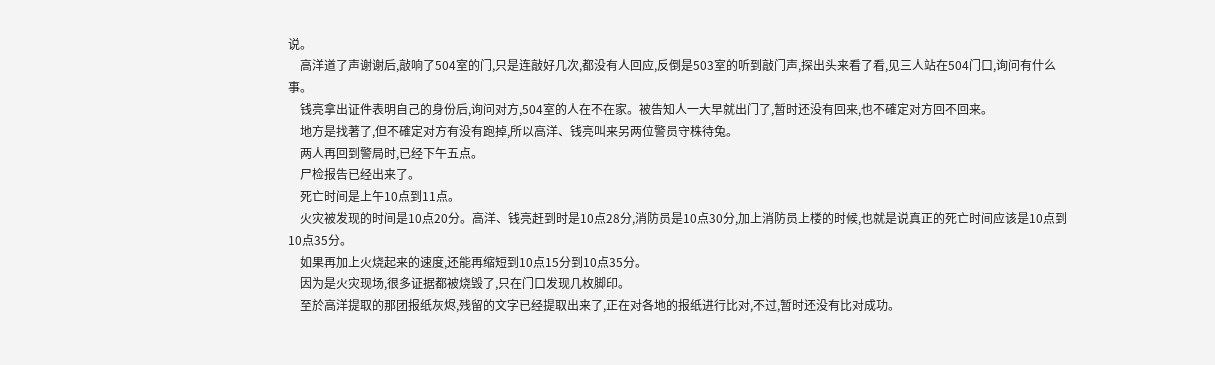说。
    高洋道了声谢谢后,敲响了504室的门,只是连敲好几次,都没有人回应,反倒是503室的听到敲门声,探出头来看了看,见三人站在504门口,询问有什么事。
    钱亮拿出证件表明自己的身份后,询问对方,504室的人在不在家。被告知人一大早就出门了,暂时还没有回来,也不確定对方回不回来。
    地方是找著了,但不確定对方有没有跑掉,所以高洋、钱亮叫来另两位警员守株待兔。
    两人再回到警局时,已经下午五点。
    尸检报告已经出来了。
    死亡时间是上午10点到11点。
    火灾被发现的时间是10点20分。高洋、钱亮赶到时是10点28分,消防员是10点30分,加上消防员上楼的时候,也就是说真正的死亡时间应该是10点到10点35分。
    如果再加上火烧起来的速度,还能再缩短到10点15分到10点35分。
    因为是火灾现场,很多证据都被烧毁了,只在门口发现几枚脚印。
    至於高洋提取的那团报纸灰烬,残留的文字已经提取出来了,正在对各地的报纸进行比对,不过,暂时还没有比对成功。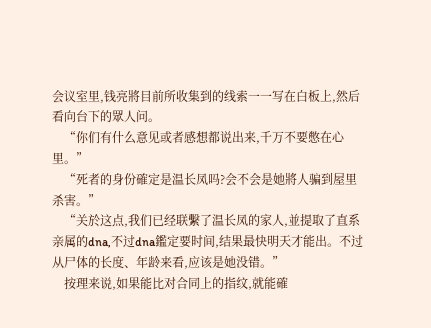会议室里,钱亮將目前所收集到的线索一一写在白板上,然后看向台下的眾人问。
    “你们有什么意见或者感想都说出来,千万不要憋在心里。”
    “死者的身份確定是温长凤吗?会不会是她將人骗到屋里杀害。”
    “关於这点,我们已经联繫了温长凤的家人,並提取了直系亲属的dna,不过dna鑑定要时间,结果最快明天才能出。不过从尸体的长度、年龄来看,应该是她没错。”
    按理来说,如果能比对合同上的指纹,就能確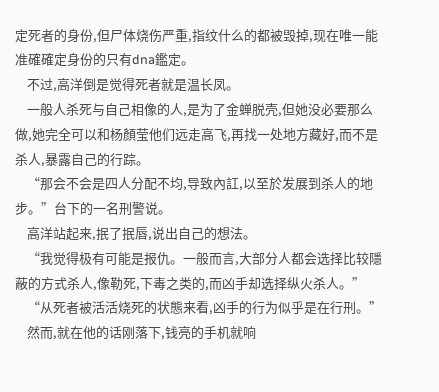定死者的身份,但尸体烧伤严重,指纹什么的都被毁掉,现在唯一能准確確定身份的只有dna鑑定。
    不过,高洋倒是觉得死者就是温长凤。
    一般人杀死与自己相像的人,是为了金蝉脱壳,但她没必要那么做,她完全可以和杨顏莹他们远走高飞,再找一处地方藏好,而不是杀人,暴露自己的行踪。
    “那会不会是四人分配不均,导致內訌,以至於发展到杀人的地步。”台下的一名刑警说。
    高洋站起来,抿了抿唇,说出自己的想法。
    “我觉得极有可能是报仇。一般而言,大部分人都会选择比较隱蔽的方式杀人,像勒死,下毒之类的,而凶手却选择纵火杀人。”
    “从死者被活活烧死的状態来看,凶手的行为似乎是在行刑。”
    然而,就在他的话刚落下,钱亮的手机就响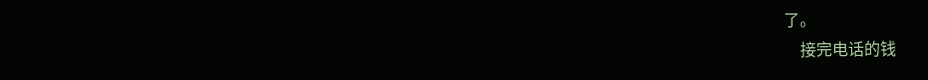了。
    接完电话的钱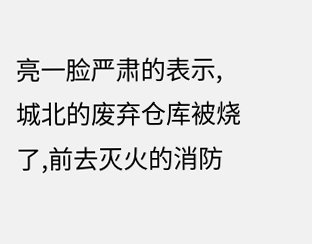亮一脸严肃的表示,城北的废弃仓库被烧了,前去灭火的消防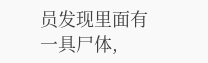员发现里面有一具尸体,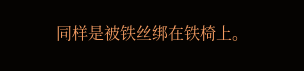同样是被铁丝绑在铁椅上。